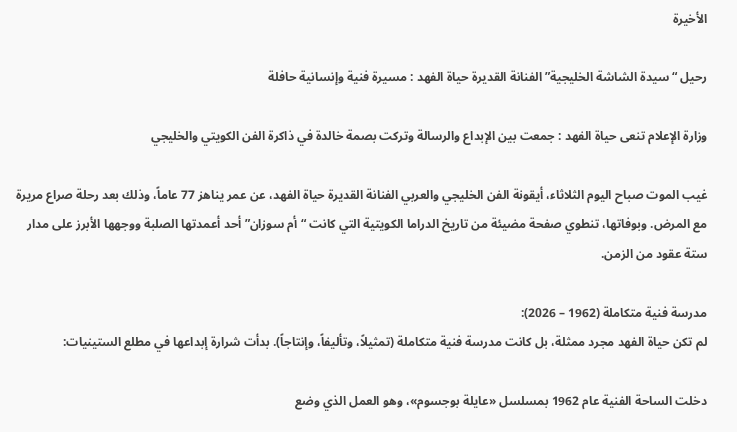الأخيرة

رحيل “سيدة الشاشة الخليجية” الفنانة القديرة حياة الفهد : مسيرة فنية وإنسانية حافلة

وزارة الإعلام تنعى حياة الفهد : جمعت بين الإبداع والرسالة وتركت بصمة خالدة في ذاكرة الفن الكويتي والخليجي

غيب الموت صباح اليوم الثلاثاء، أيقونة الفن الخليجي والعربي الفنانة القديرة حياة الفهد، عن عمر يناهز 77 عاماً، وذلك بعد رحلة صراع مريرة مع المرض. وبوفاتها، تنطوي صفحة مضيئة من تاريخ الدراما الكويتية التي كانت “أم سوزان” أحد أعمدتها الصلبة ووجهها الأبرز على مدار ستة عقود من الزمن.

مدرسة فنية متكاملة (1962 – 2026):
لم تكن حياة الفهد مجرد ممثلة، بل كانت مدرسة فنية متكاملة (تمثيلاً، وتأليفاً، وإنتاجاً). بدأت شرارة إبداعها في مطلع الستينيات:

دخلت الساحة الفنية عام 1962 بمسلسل «عايلة بوجسوم»، وهو العمل الذي وضع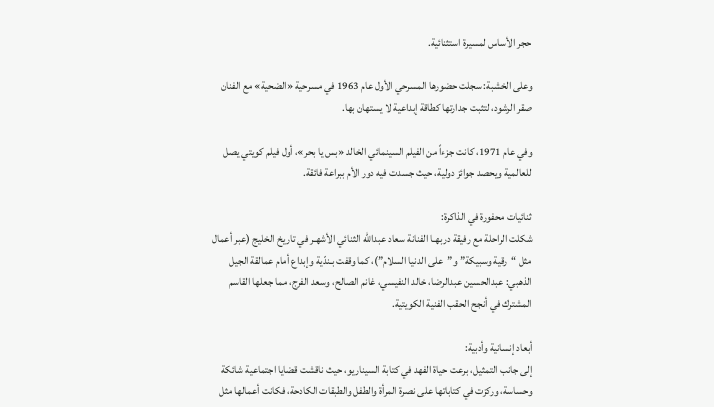حجر الأساس لمسيرة استثنائية.

وعلى الخشبة: سجلت حضورها المسرحي الأول عام 1963 في مسرحية «الضحية» مع الفنان صقر الرشود، لتثبت جدارتها كطاقة إبداعية لا يستهان بها.

وفي عام 1971، كانت جزءاً من الفيلم السينمائي الخالد «بس يا بحر»، أول فيلم كويتي يصل للعالمية ويحصد جوائز دولية، حيث جسدت فيه دور الأم ببراعة فائقة.

ثنائيات محفورة في الذاكرة:
شكلت الراحلة مع رفيقة دربهـا الفنانة سعاد عبدالله الثنائي الأشهـر في تاريخ الخليج (عبر أعمال مثل “رقية وسبيكة” و”على الدنيا السلام”)، كما وقفت بـندّية وإبداع أمام عمالقة الجيل الذهبي: عبدالحسين عبدالرضا، خالد النفيسي، غانم الصالح، وسعد الفرج، مما جعلها القاسم المشترك في أنجح الحقب الفنية الكويتية.

أبعاد إنسانية وأدبية:
إلى جانب التمثيل، برعت حياة الفهد في كتابة السيناريو، حيث ناقشت قضايا اجتماعية شائكة وحساسة، وركزت في كتاباتها على نصرة المرأة والطفل والطبقات الكادحة، فكانت أعمالها مثل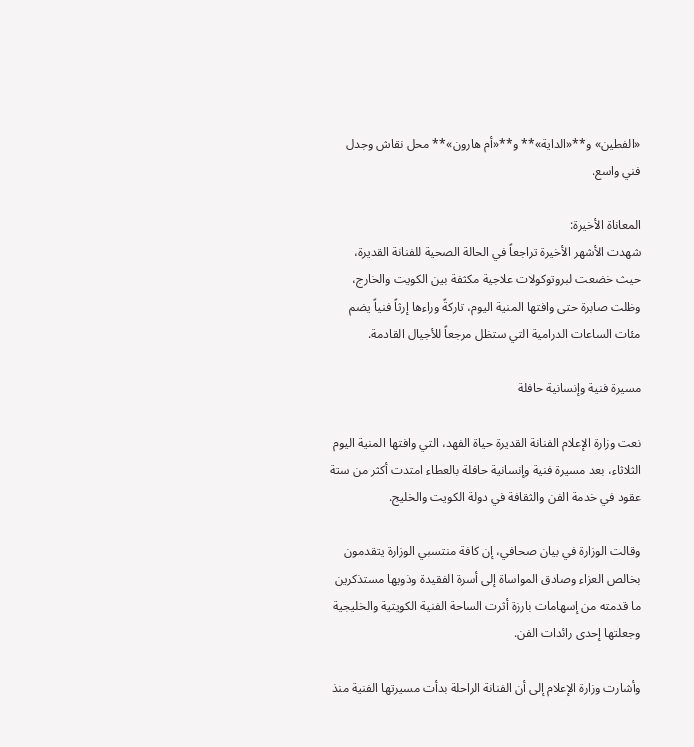«الفطين» و**«الداية»** و**«أم هارون»** محل نقاش وجدل فني واسع.

المعاناة الأخيرة:
شهدت الأشهر الأخيرة تراجعاً في الحالة الصحية للفنانة القديرة، حيث خضعت لبروتوكولات علاجية مكثفة بين الكويت والخارج، وظلت صابرة حتى وافتها المنية اليوم، تاركةً وراءها إرثاً فنياً يضم مئات الساعات الدرامية التي ستظل مرجعاً للأجيال القادمة.

مسيرة فنية وإنسانية حافلة

نعت وزارة الإعلام الفنانة القديرة حياة الفهد، التي وافتها المنية اليوم الثلاثاء، بعد مسيرة فنية وإنسانية حافلة بالعطاء امتدت أكثر من ستة عقود في خدمة الفن والثقافة في دولة الكويت والخليج.

وقالت الوزارة في بيان صحافي، إن كافة منتسبي الوزارة يتقدمون بخالص العزاء وصادق المواساة إلى أسرة الفقيدة وذويها مستذكرين ما قدمته من إسهامات بارزة أثرت الساحة الفنية الكويتية والخليجية وجعلتها إحدى رائدات الفن.

وأشارت وزارة الإعلام إلى أن الفنانة الراحلة بدأت مسيرتها الفنية منذ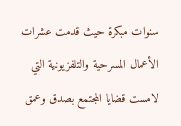سنوات مبكرة حيث قدمت عشرات الأعمال المسرحية والتلفزيونية التي لامست قضايا المجتمع بصدق وعمق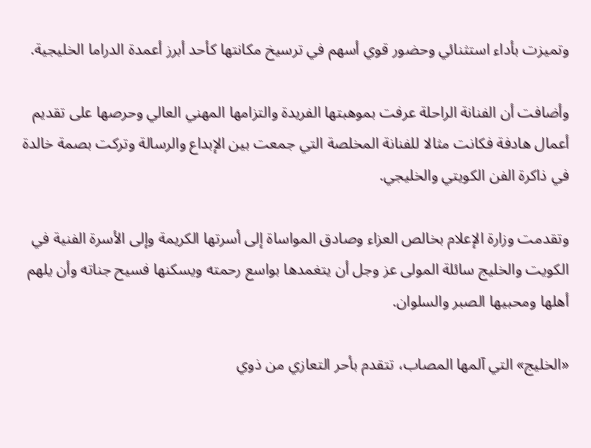وتميزت بأداء استثنائي وحضور قوي أسهم في ترسيخ مكانتها كأحد أبرز أعمدة الدراما الخليجية.

وأضافت أن الفنانة الراحلة عرفت بموهبتها الفريدة والتزامها المهني العالي وحرصها على تقديم أعمال هادفة فكانت مثالا للفنانة المخلصة التي جمعت بين الإبداع والرسالة وتركت بصمة خالدة في ذاكرة الفن الكويتي والخليجي.

وتقدمت وزارة الإعلام بخالص العزاء وصادق المواساة إلى أسرتها الكريمة وإلى الأسرة الفنية في الكويت والخليج سائلة المولى عز وجل أن يتغمدها بواسع رحمته ويسكنها فسيح جناته وأن يلهم أهلها ومحبيها الصبر والسلوان.

«الخليج» التي آلمها المصاب، تتقدم بأحر التعازي من ذوي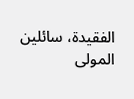الفقيدة، سائلين المولى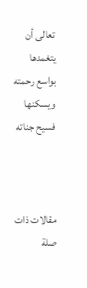تعالى أن يتغمدها بواسع رحمته ويسكنها فسيح جناته



مقالات ذات صلة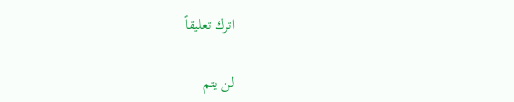اترك تعليقاً

لن يتم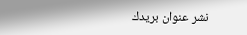نشر عنوان بريدك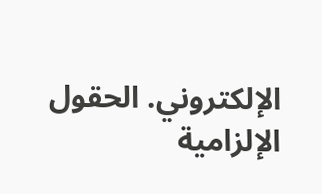الإلكتروني. الحقول الإلزامية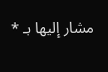مشار إليها بـ *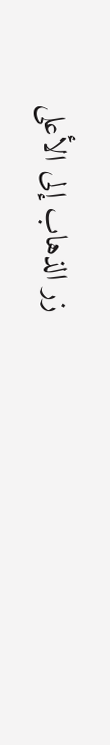زر الذهاب إلى الأعلى